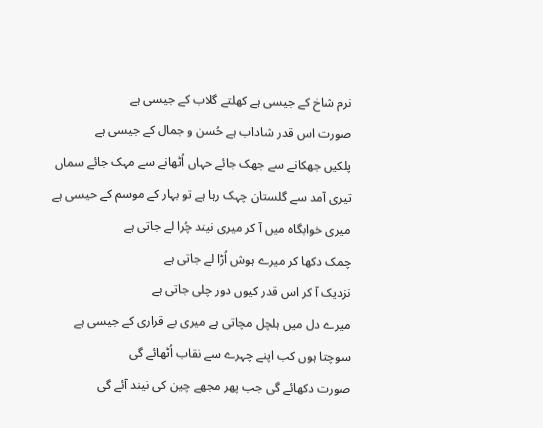نرم شاخ کے جیسی ہے کھلتے گلاب کے جیسی ہے
صورت اس قدر شاداب ہے حُسن و جمال کے جیسی ہے
پلکیں جھکانے سے جھک جائے حہاں اُٹھانے سے مہک جائے سماں
تیری آمد سے گلستان چہک رہا ہے تو بہار کے موسم کے حیسی ہے
میری خوابگاہ میں آ کر میری نیند چُرا لے جاتی ہے
چمک دکھا کر میرے ہوش اُڑا لے جاتی ہے
نزدیک آ کر اس قدر کیوں دور چلی جاتی ہے
میرے دل میں ہلچل مچاتی ہے میری بے قراری کے جیسی ہے
سوچتا ہوں کب اپنے چہرے سے نقاب اُٹھائے گی
صورت دکھائے گی جب پھر مجھے چین کی نیند آئے گی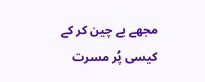مجھے بے چین کر کے کیسی پُر مسرت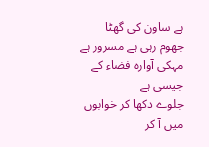ہے ساون کی گھٹا
جھوم رہی ہے مسرور ہے مہکی آوارہ فضاء کے جیسی ہے
جلوے دکھا کر خوابوں میں آ کر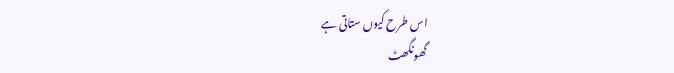اس طرح کیوں ستاتی ہے
گھونگھٹ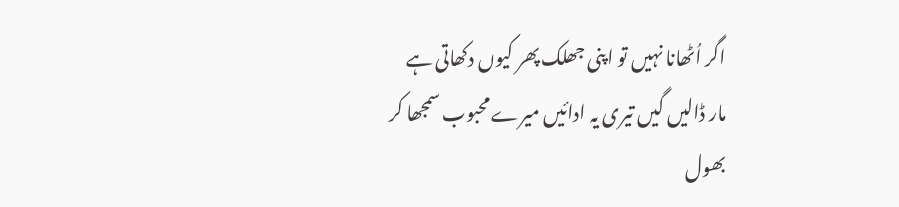اگر اُٹھانا نہیں تو اپنی جھلک پھر کیوں دکھاتی ہے
مار ڈالیں گیں تیری یہ ادائیں میرے محبوب سمجھا کر
بھول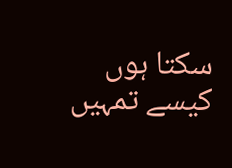سکتا ہوں کیسے تمہیں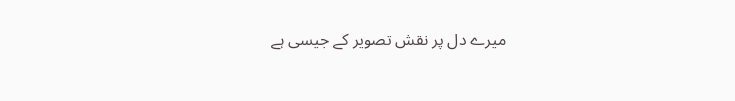میرے دل پر نقش تصویر کے جیسی ہے